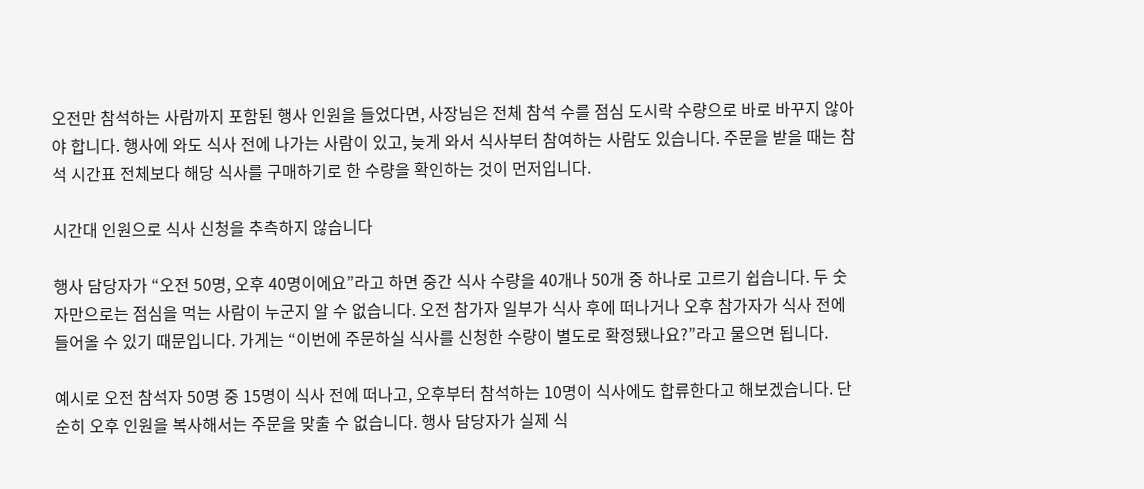오전만 참석하는 사람까지 포함된 행사 인원을 들었다면, 사장님은 전체 참석 수를 점심 도시락 수량으로 바로 바꾸지 않아야 합니다. 행사에 와도 식사 전에 나가는 사람이 있고, 늦게 와서 식사부터 참여하는 사람도 있습니다. 주문을 받을 때는 참석 시간표 전체보다 해당 식사를 구매하기로 한 수량을 확인하는 것이 먼저입니다.

시간대 인원으로 식사 신청을 추측하지 않습니다

행사 담당자가 “오전 50명, 오후 40명이에요”라고 하면 중간 식사 수량을 40개나 50개 중 하나로 고르기 쉽습니다. 두 숫자만으로는 점심을 먹는 사람이 누군지 알 수 없습니다. 오전 참가자 일부가 식사 후에 떠나거나 오후 참가자가 식사 전에 들어올 수 있기 때문입니다. 가게는 “이번에 주문하실 식사를 신청한 수량이 별도로 확정됐나요?”라고 물으면 됩니다.

예시로 오전 참석자 50명 중 15명이 식사 전에 떠나고, 오후부터 참석하는 10명이 식사에도 합류한다고 해보겠습니다. 단순히 오후 인원을 복사해서는 주문을 맞출 수 없습니다. 행사 담당자가 실제 식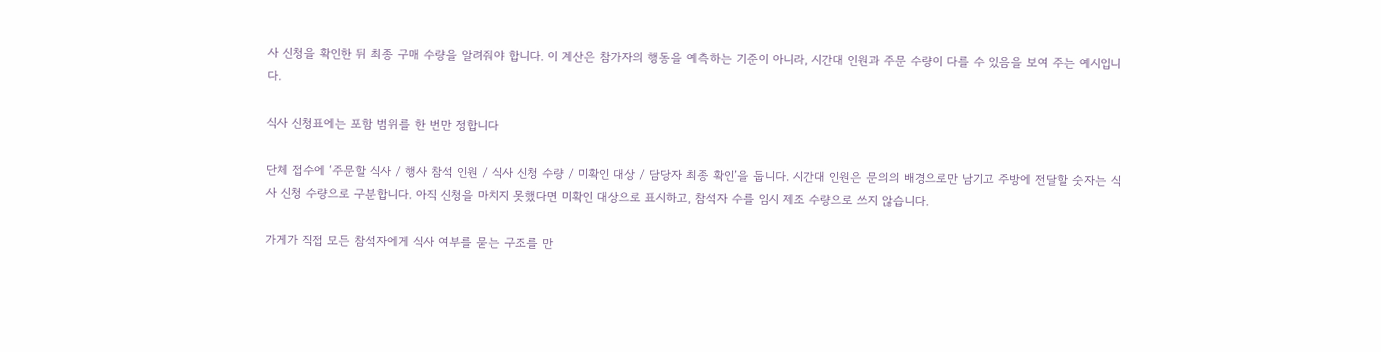사 신청을 확인한 뒤 최종 구매 수량을 알려줘야 합니다. 이 계산은 참가자의 행동을 예측하는 기준이 아니라, 시간대 인원과 주문 수량이 다를 수 있음을 보여 주는 예시입니다.

식사 신청표에는 포함 범위를 한 번만 정합니다

단체 접수에 ‘주문할 식사 / 행사 참석 인원 / 식사 신청 수량 / 미확인 대상 / 담당자 최종 확인’을 둡니다. 시간대 인원은 문의의 배경으로만 남기고 주방에 전달할 숫자는 식사 신청 수량으로 구분합니다. 아직 신청을 마치지 못했다면 미확인 대상으로 표시하고, 참석자 수를 임시 제조 수량으로 쓰지 않습니다.

가게가 직접 모든 참석자에게 식사 여부를 묻는 구조를 만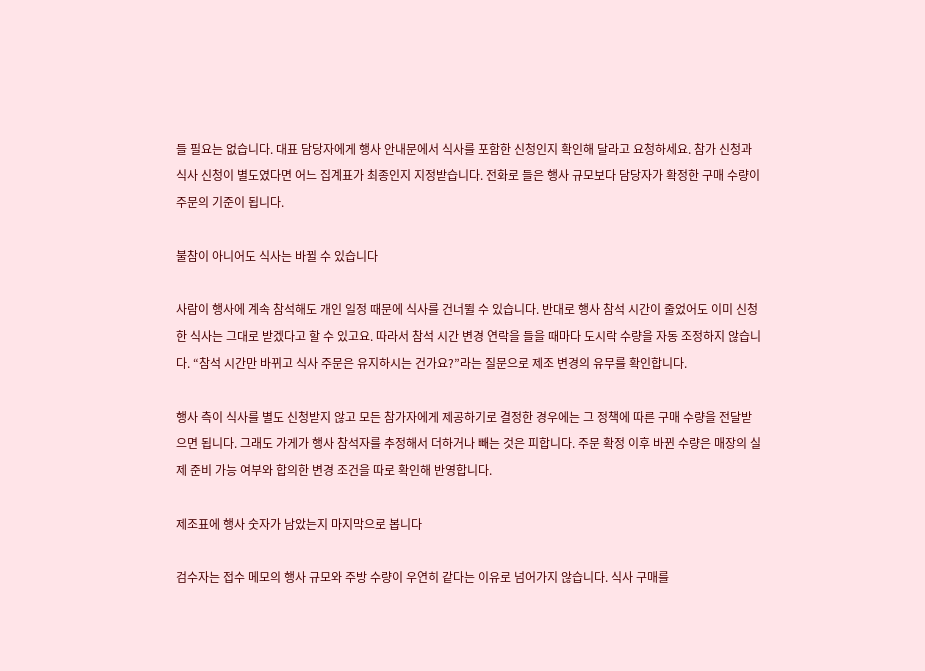들 필요는 없습니다. 대표 담당자에게 행사 안내문에서 식사를 포함한 신청인지 확인해 달라고 요청하세요. 참가 신청과 식사 신청이 별도였다면 어느 집계표가 최종인지 지정받습니다. 전화로 들은 행사 규모보다 담당자가 확정한 구매 수량이 주문의 기준이 됩니다.

불참이 아니어도 식사는 바뀔 수 있습니다

사람이 행사에 계속 참석해도 개인 일정 때문에 식사를 건너뛸 수 있습니다. 반대로 행사 참석 시간이 줄었어도 이미 신청한 식사는 그대로 받겠다고 할 수 있고요. 따라서 참석 시간 변경 연락을 들을 때마다 도시락 수량을 자동 조정하지 않습니다. “참석 시간만 바뀌고 식사 주문은 유지하시는 건가요?”라는 질문으로 제조 변경의 유무를 확인합니다.

행사 측이 식사를 별도 신청받지 않고 모든 참가자에게 제공하기로 결정한 경우에는 그 정책에 따른 구매 수량을 전달받으면 됩니다. 그래도 가게가 행사 참석자를 추정해서 더하거나 빼는 것은 피합니다. 주문 확정 이후 바뀐 수량은 매장의 실제 준비 가능 여부와 합의한 변경 조건을 따로 확인해 반영합니다.

제조표에 행사 숫자가 남았는지 마지막으로 봅니다

검수자는 접수 메모의 행사 규모와 주방 수량이 우연히 같다는 이유로 넘어가지 않습니다. 식사 구매를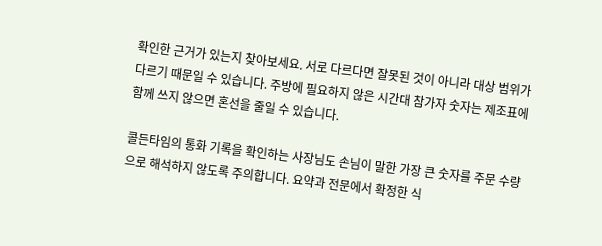확인한 근거가 있는지 찾아보세요. 서로 다르다면 잘못된 것이 아니라 대상 범위가 다르기 때문일 수 있습니다. 주방에 필요하지 않은 시간대 참가자 숫자는 제조표에 함께 쓰지 않으면 혼선을 줄일 수 있습니다.

콜든타임의 통화 기록을 확인하는 사장님도 손님이 말한 가장 큰 숫자를 주문 수량으로 해석하지 않도록 주의합니다. 요약과 전문에서 확정한 식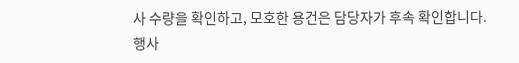사 수량을 확인하고, 모호한 용건은 담당자가 후속 확인합니다. 행사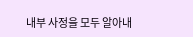내부 사정을 모두 알아내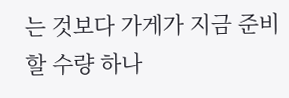는 것보다 가게가 지금 준비할 수량 하나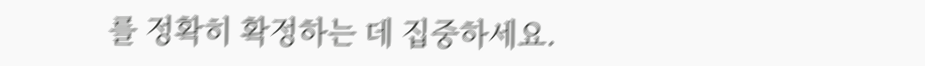를 정확히 확정하는 데 집중하세요.